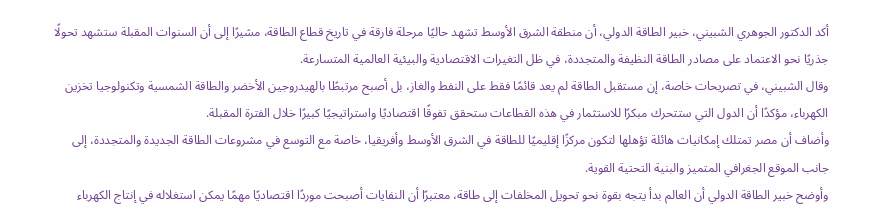أكد الدكتور الجوهري الشبيني، خبير الطاقة الدولي، أن منطقة الشرق الأوسط تشهد حاليًا مرحلة فارقة في تاريخ قطاع الطاقة، مشيرًا إلى أن السنوات المقبلة ستشهد تحولًا جذريًا نحو الاعتماد على مصادر الطاقة النظيفة والمتجددة، في ظل التغيرات الاقتصادية والبيئية العالمية المتسارعة.
وقال الشبيني، في تصريحات خاصة، إن مستقبل الطاقة لم يعد قائمًا فقط على النفط والغاز، بل أصبح مرتبطًا بالهيدروجين الأخضر والطاقة الشمسية وتكنولوجيا تخزين الكهرباء، مؤكدًا أن الدول التي ستتحرك مبكرًا للاستثمار في هذه القطاعات ستحقق تفوقًا اقتصاديًا واستراتيجيًا كبيرًا خلال الفترة المقبلة.
وأضاف أن مصر تمتلك إمكانيات هائلة تؤهلها لتكون مركزًا إقليميًا للطاقة في الشرق الأوسط وأفريقيا، خاصة مع التوسع في مشروعات الطاقة الجديدة والمتجددة، إلى جانب الموقع الجغرافي المتميز والبنية التحتية القوية.
وأوضح خبير الطاقة الدولي أن العالم بدأ يتجه بقوة نحو تحويل المخلفات إلى طاقة، معتبرًا أن النفايات أصبحت موردًا اقتصاديًا مهمًا يمكن استغلاله في إنتاج الكهرباء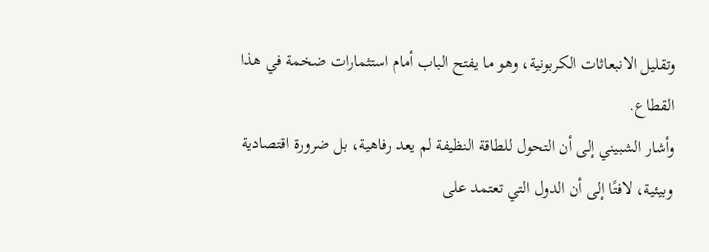وتقليل الانبعاثات الكربونية، وهو ما يفتح الباب أمام استثمارات ضخمة في هذا القطاع.
وأشار الشبيني إلى أن التحول للطاقة النظيفة لم يعد رفاهية، بل ضرورة اقتصادية وبيئية، لافتًا إلى أن الدول التي تعتمد على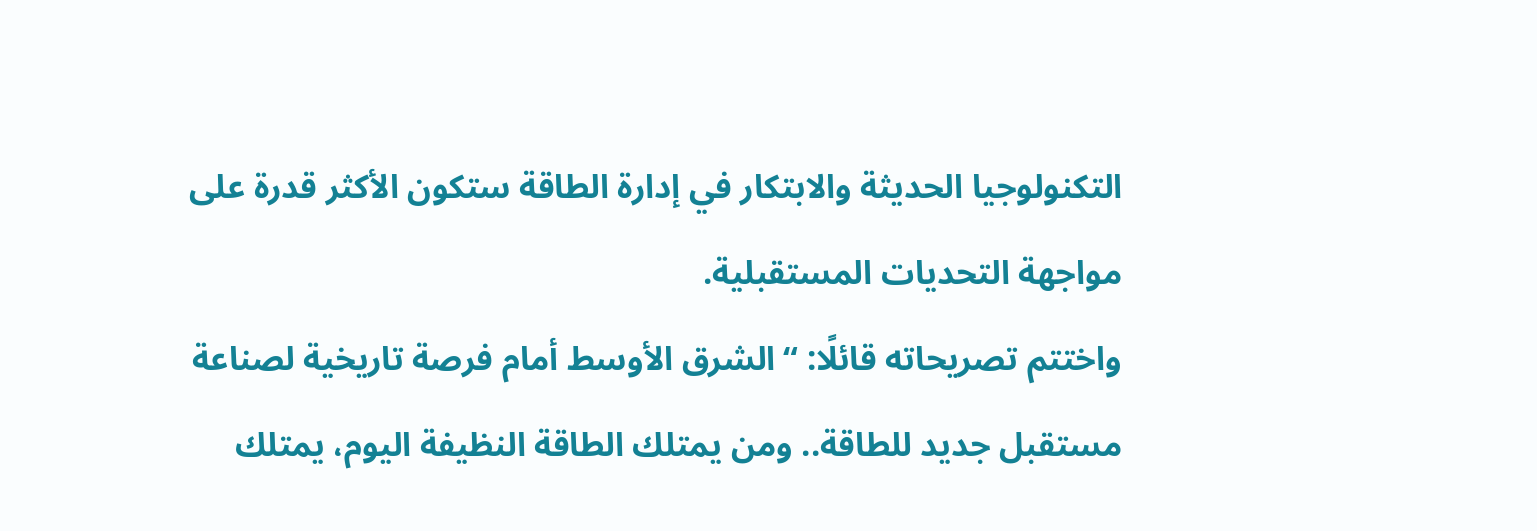التكنولوجيا الحديثة والابتكار في إدارة الطاقة ستكون الأكثر قدرة على مواجهة التحديات المستقبلية.
واختتم تصريحاته قائلًا: “الشرق الأوسط أمام فرصة تاريخية لصناعة مستقبل جديد للطاقة.. ومن يمتلك الطاقة النظيفة اليوم، يمتلك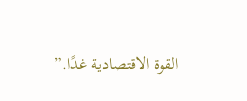القوة الاقتصادية غدًا.”